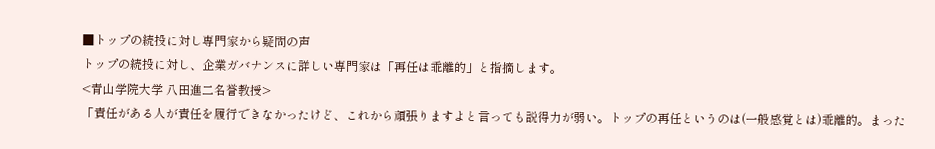■トップの続投に対し専門家から疑問の声
トップの続投に対し、企業ガバナンスに詳しい専門家は「再任は乖離的」と指摘します。
<青山学院大学 八田進二名誉教授>
「責任がある人が責任を履行できなかったけど、これから頑張りますよと言っても説得力が弱い。トップの再任というのは(一般感覚とは)乖離的。まった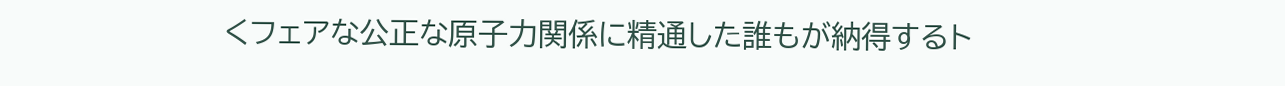くフェアな公正な原子力関係に精通した誰もが納得するト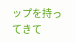ップを持ってきて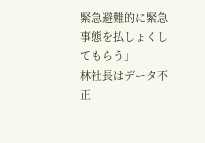緊急避難的に緊急事態を払しょくしてもらう」
林社長はデータ不正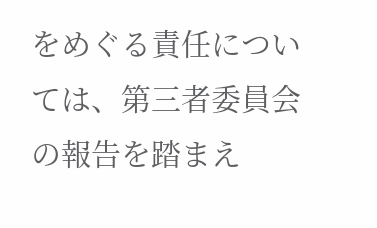をめぐる責任については、第三者委員会の報告を踏まえ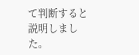て判断すると説明しました。